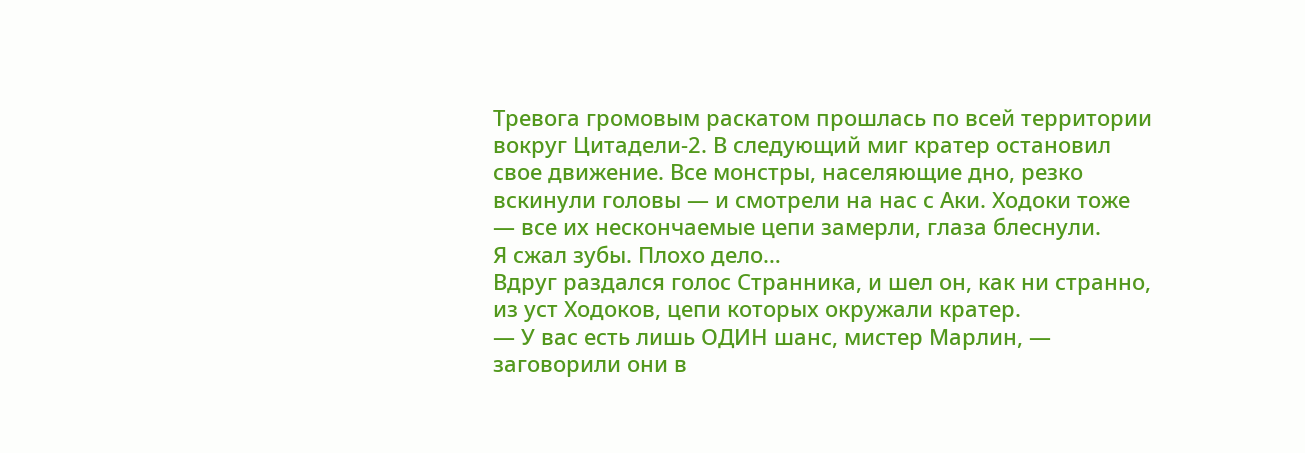Тревога громовым раскатом прошлась по всей территории вокруг Цитадели-2. В следующий миг кратер остановил свое движение. Все монстры, населяющие дно, резко вскинули головы — и смотрели на нас с Аки. Ходоки тоже — все их нескончаемые цепи замерли, глаза блеснули.
Я сжал зубы. Плохо дело…
Вдруг раздался голос Странника, и шел он, как ни странно, из уст Ходоков, цепи которых окружали кратер.
— У вас есть лишь ОДИН шанс, мистер Марлин, — заговорили они в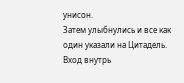унисон.
Затем улыбнулись и все как один указали на Цитадель.
Вход внутрь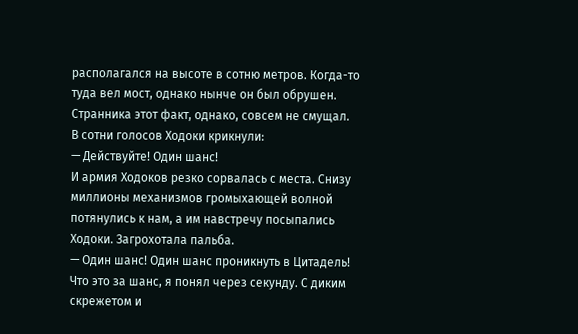располагался на высоте в сотню метров. Когда-то туда вел мост, однако нынче он был обрушен. Странника этот факт, однако, совсем не смущал.
В сотни голосов Ходоки крикнули:
— Действуйте! Один шанс!
И армия Ходоков резко сорвалась с места. Снизу миллионы механизмов громыхающей волной потянулись к нам, а им навстречу посыпались Ходоки. Загрохотала пальба.
— Один шанс! Один шанс проникнуть в Цитадель!
Что это за шанс, я понял через секунду. С диким скрежетом и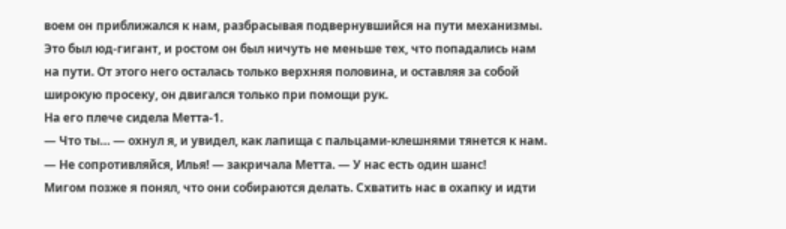воем он приближался к нам, разбрасывая подвернувшийся на пути механизмы.
Это был юд-гигант, и ростом он был ничуть не меньше тех, что попадались нам на пути. От этого него осталась только верхняя половина, и оставляя за собой широкую просеку, он двигался только при помощи рук.
На его плече сидела Метта-1.
— Что ты… — охнул я, и увидел, как лапища с пальцами-клешнями тянется к нам.
— Не сопротивляйся, Илья! — закричала Метта. — У нас есть один шанс!
Мигом позже я понял, что они собираются делать. Схватить нас в охапку и идти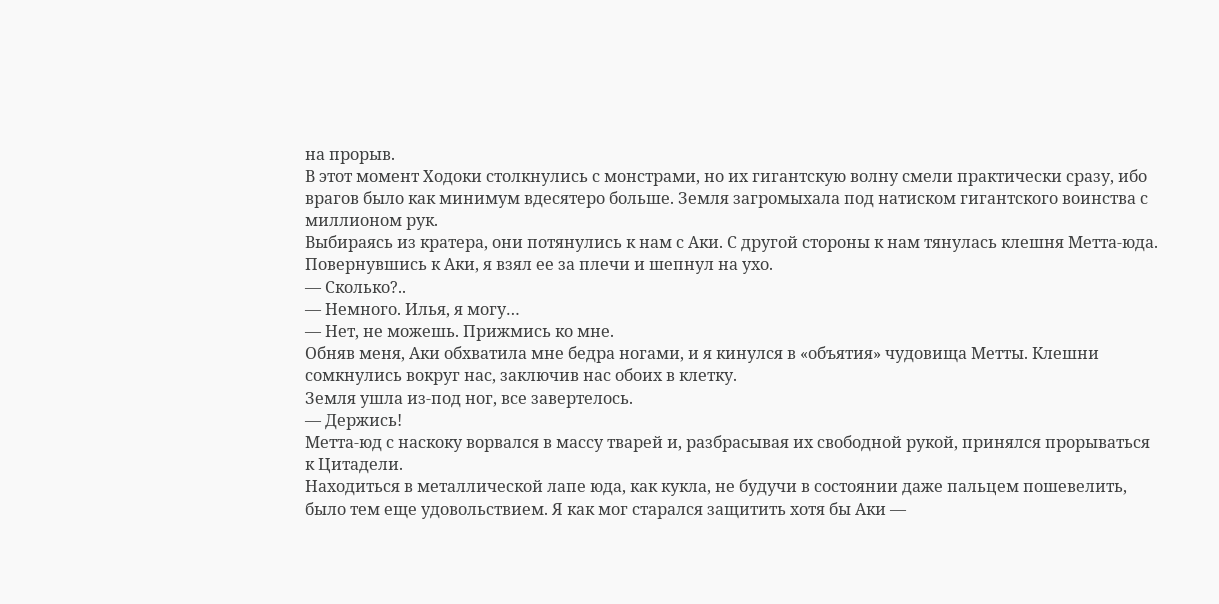на прорыв.
В этот момент Ходоки столкнулись с монстрами, но их гигантскую волну смели практически сразу, ибо врагов было как минимум вдесятеро больше. Земля загромыхала под натиском гигантского воинства с миллионом рук.
Выбираясь из кратера, они потянулись к нам с Аки. С другой стороны к нам тянулась клешня Метта-юда.
Повернувшись к Аки, я взял ее за плечи и шепнул на ухо.
— Сколько?..
— Немного. Илья, я могу…
— Нет, не можешь. Прижмись ко мне.
Обняв меня, Аки обхватила мне бедра ногами, и я кинулся в «объятия» чудовища Метты. Клешни сомкнулись вокруг нас, заключив нас обоих в клетку.
Земля ушла из-под ног, все завертелось.
— Держись!
Метта-юд с наскоку ворвался в массу тварей и, разбрасывая их свободной рукой, принялся прорываться к Цитадели.
Находиться в металлической лапе юда, как кукла, не будучи в состоянии даже пальцем пошевелить, было тем еще удовольствием. Я как мог старался защитить хотя бы Аки —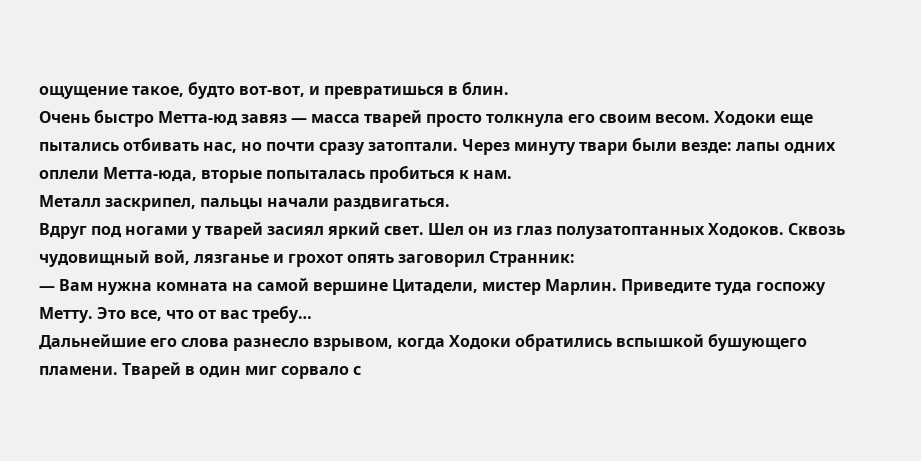ощущение такое, будто вот-вот, и превратишься в блин.
Очень быстро Метта-юд завяз — масса тварей просто толкнула его своим весом. Ходоки еще пытались отбивать нас, но почти сразу затоптали. Через минуту твари были везде: лапы одних оплели Метта-юда, вторые попыталась пробиться к нам.
Металл заскрипел, пальцы начали раздвигаться.
Вдруг под ногами у тварей засиял яркий свет. Шел он из глаз полузатоптанных Ходоков. Сквозь чудовищный вой, лязганье и грохот опять заговорил Странник:
— Вам нужна комната на самой вершине Цитадели, мистер Марлин. Приведите туда госпожу Метту. Это все, что от вас требу…
Дальнейшие его слова разнесло взрывом, когда Ходоки обратились вспышкой бушующего пламени. Тварей в один миг сорвало с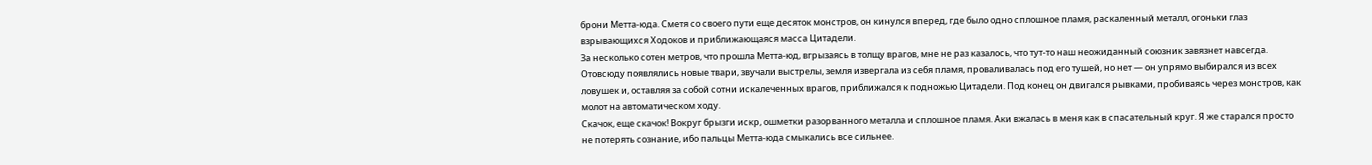брони Метта-юда. Сметя со своего пути еще десяток монстров, он кинулся вперед, где было одно сплошное пламя, раскаленный металл, огоньки глаз взрывающихся Ходоков и приближающаяся масса Цитадели.
За несколько сотен метров, что прошла Метта-юд, вгрызаясь в толщу врагов, мне не раз казалось, что тут-то наш неожиданный союзник завязнет навсегда. Отовсюду появлялись новые твари, звучали выстрелы, земля извергала из себя пламя, проваливалась под его тушей, но нет — он упрямо выбирался из всех ловушек и, оставляя за собой сотни искалеченных врагов, приближался к подножью Цитадели. Под конец он двигался рывками, пробиваясь через монстров, как молот на автоматическом ходу.
Скачок, еще скачок! Вокруг брызги искр, ошметки разорванного металла и сплошное пламя. Аки вжалась в меня как в спасательный круг. Я же старался просто не потерять сознание, ибо пальцы Метта-юда смыкались все сильнее.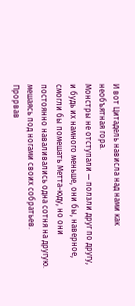И вот Цитадель нависла над нами как необъятная гора.
Монстры не отступали — ползли друг по другу, и будь их намного меньше, они бы, наверное, смогли бы помешать Метта-юду, но они постоянно наваливались одна сотня на другую. мешаясь под ногами своих собратьев.
Прорвав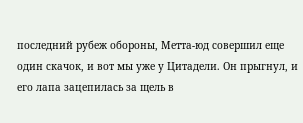последний рубеж обороны, Метта-юд совершил еще один скачок, и вот мы уже у Цитадели. Он прыгнул, и его лапа зацепилась за щель в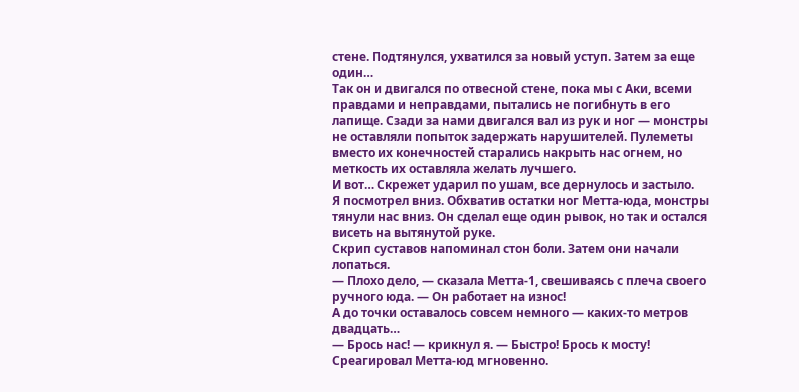стене. Подтянулся, ухватился за новый уступ. Затем за еще один…
Так он и двигался по отвесной стене, пока мы с Аки, всеми правдами и неправдами, пытались не погибнуть в его лапище. Сзади за нами двигался вал из рук и ног — монстры не оставляли попыток задержать нарушителей. Пулеметы вместо их конечностей старались накрыть нас огнем, но меткость их оставляла желать лучшего.
И вот… Скрежет ударил по ушам, все дернулось и застыло.
Я посмотрел вниз. Обхватив остатки ног Метта-юда, монстры тянули нас вниз. Он сделал еще один рывок, но так и остался висеть на вытянутой руке.
Скрип суставов напоминал стон боли. Затем они начали лопаться.
— Плохо дело, — сказала Метта-1, свешиваясь с плеча своего ручного юда. — Он работает на износ!
А до точки оставалось совсем немного — каких-то метров двадцать…
— Брось нас! — крикнул я. — Быстро! Брось к мосту!
Среагировал Метта-юд мгновенно.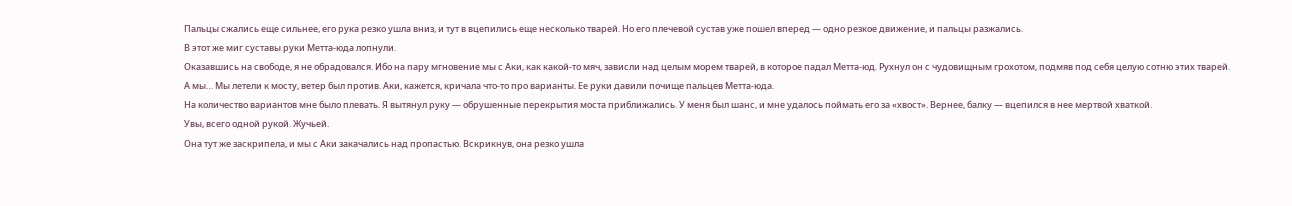Пальцы сжались еще сильнее, его рука резко ушла вниз, и тут в вцепились еще несколько тварей. Но его плечевой сустав уже пошел вперед — одно резкое движение, и пальцы разжались.
В этот же миг суставы руки Метта-юда лопнули.
Оказавшись на свободе, я не обрадовался. Ибо на пару мгновение мы с Аки, как какой-то мяч, зависли над целым морем тварей, в которое падал Метта-юд. Рухнул он с чудовищным грохотом, подмяв под себя целую сотню этих тварей.
А мы… Мы летели к мосту, ветер был против. Аки, кажется, кричала что-то про варианты. Ее руки давили почище пальцев Метта-юда.
На количество вариантов мне было плевать. Я вытянул руку — обрушенные перекрытия моста приближались. У меня был шанс, и мне удалось поймать его за «хвост». Вернее, балку — вцепился в нее мертвой хваткой.
Увы, всего одной рукой. Жучьей.
Она тут же заскрипела, и мы с Аки закачались над пропастью. Вскрикнув, она резко ушла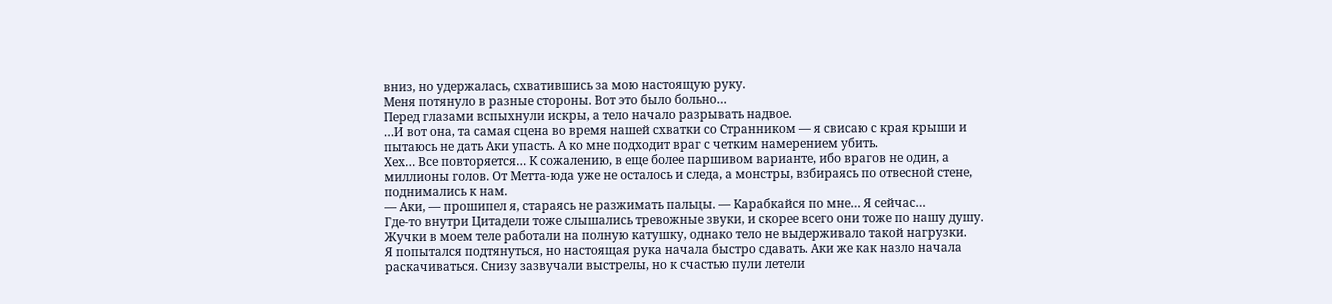вниз, но удержалась, схватившись за мою настоящую руку.
Меня потянуло в разные стороны. Вот это было больно…
Перед глазами вспыхнули искры, а тело начало разрывать надвое.
…И вот она, та самая сцена во время нашей схватки со Странником — я свисаю с края крыши и пытаюсь не дать Аки упасть. А ко мне подходит враг с четким намерением убить.
Хех… Все повторяется… К сожалению, в еще более паршивом варианте, ибо врагов не один, а миллионы голов. От Метта-юда уже не осталось и следа, а монстры, взбираясь по отвесной стене, поднимались к нам.
— Аки, — прошипел я, стараясь не разжимать пальцы. — Карабкайся по мне… Я сейчас…
Где-то внутри Цитадели тоже слышались тревожные звуки, и скорее всего они тоже по нашу душу. Жучки в моем теле работали на полную катушку, однако тело не выдерживало такой нагрузки.
Я попытался подтянуться, но настоящая рука начала быстро сдавать. Аки же как назло начала раскачиваться. Снизу зазвучали выстрелы, но к счастью пули летели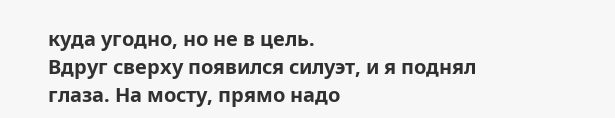куда угодно, но не в цель.
Вдруг сверху появился силуэт, и я поднял глаза. На мосту, прямо надо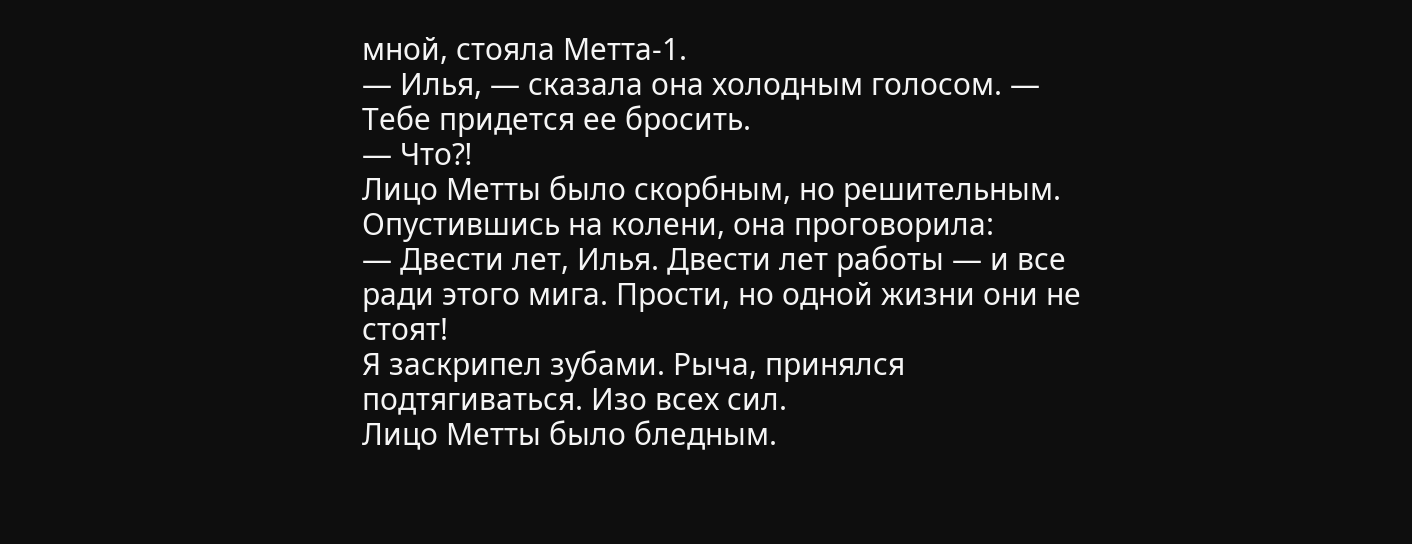мной, стояла Метта-1.
— Илья, — сказала она холодным голосом. — Тебе придется ее бросить.
— Что⁈
Лицо Метты было скорбным, но решительным. Опустившись на колени, она проговорила:
— Двести лет, Илья. Двести лет работы — и все ради этого мига. Прости, но одной жизни они не стоят!
Я заскрипел зубами. Рыча, принялся подтягиваться. Изо всех сил.
Лицо Метты было бледным.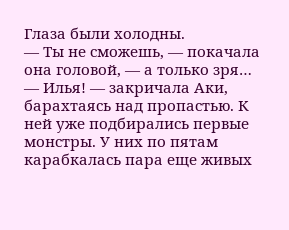Глаза были холодны.
— Ты не сможешь, — покачала она головой, — а только зря…
— Илья! — закричала Аки, барахтаясь над пропастью. К ней уже подбирались первые монстры. У них по пятам карабкалась пара еще живых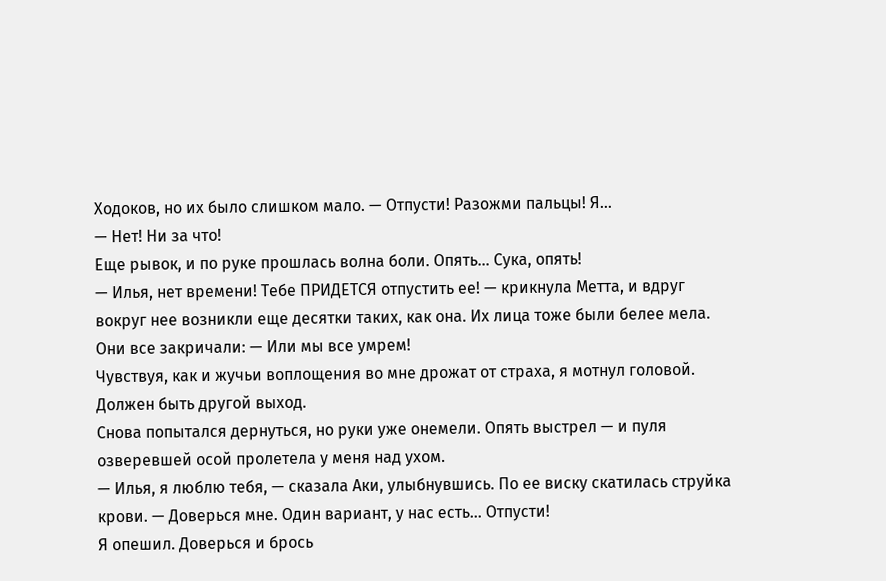Ходоков, но их было слишком мало. — Отпусти! Разожми пальцы! Я…
— Нет! Ни за что!
Еще рывок, и по руке прошлась волна боли. Опять… Сука, опять!
— Илья, нет времени! Тебе ПРИДЕТСЯ отпустить ее! — крикнула Метта, и вдруг вокруг нее возникли еще десятки таких, как она. Их лица тоже были белее мела. Они все закричали: — Или мы все умрем!
Чувствуя, как и жучьи воплощения во мне дрожат от страха, я мотнул головой. Должен быть другой выход.
Снова попытался дернуться, но руки уже онемели. Опять выстрел — и пуля озверевшей осой пролетела у меня над ухом.
— Илья, я люблю тебя, — сказала Аки, улыбнувшись. По ее виску скатилась струйка крови. — Доверься мне. Один вариант, у нас есть… Отпусти!
Я опешил. Доверься и брось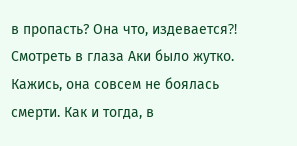в пропасть? Она что, издевается⁈
Смотреть в глаза Аки было жутко. Кажись, она совсем не боялась смерти. Как и тогда, в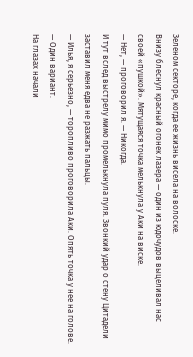Зеленом секторе, когда ее жизнь висела на волоске.
Внизу блеснул красный огонек лазера — один из юдочудов выцеливал нас своей «пушкой». Мятущаяся точка мелькнула у Аки на виске.
— Нет, — проговорил я. — Никогда.
И тут вслед выстрелу мимо промелькнула пуля. Звонкий удар о стену Цитадели заставил меня едва не разжать пальцы.
— Илья, я серьезно, — торопливо проговорила Аки. Опять точка у нее на голове. — Один вариант.
На глазах начали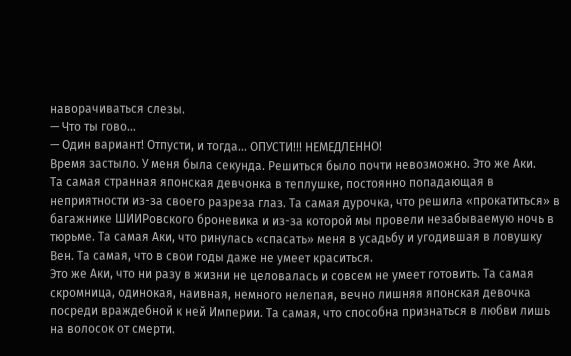наворачиваться слезы.
— Что ты гово…
— Один вариант! Отпусти, и тогда… ОПУСТИ!!! НЕМЕДЛЕННО!
Время застыло. У меня была секунда. Решиться было почти невозможно. Это же Аки.
Та самая странная японская девчонка в теплушке, постоянно попадающая в неприятности из-за своего разреза глаз. Та самая дурочка, что решила «прокатиться» в багажнике ШИИРовского броневика и из-за которой мы провели незабываемую ночь в тюрьме. Та самая Аки, что ринулась «спасать» меня в усадьбу и угодившая в ловушку Вен. Та самая, что в свои годы даже не умеет краситься.
Это же Аки, что ни разу в жизни не целовалась и совсем не умеет готовить. Та самая скромница, одинокая, наивная, немного нелепая, вечно лишняя японская девочка посреди враждебной к ней Империи. Та самая, что способна признаться в любви лишь на волосок от смерти.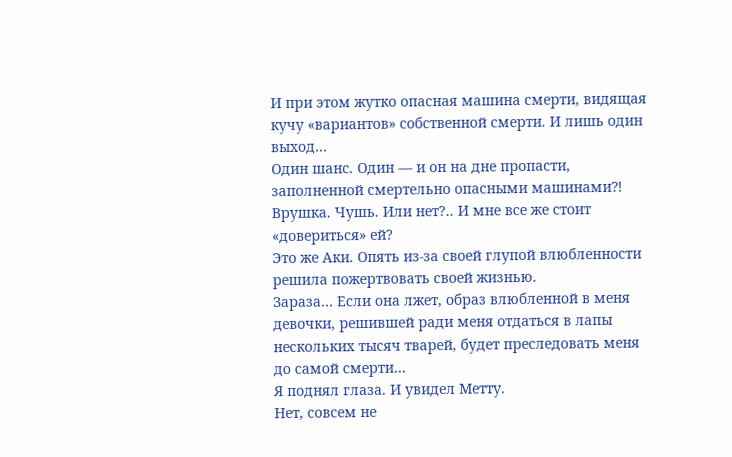И при этом жутко опасная машина смерти, видящая кучу «вариантов» собственной смерти. И лишь один выход…
Один шанс. Один — и он на дне пропасти, заполненной смертельно опасными машинами⁈
Врушка. Чушь. Или нет?.. И мне все же стоит «довериться» ей?
Это же Аки. Опять из-за своей глупой влюбленности решила пожертвовать своей жизнью.
Зараза… Если она лжет, образ влюбленной в меня девочки, решившей ради меня отдаться в лапы нескольких тысяч тварей, будет преследовать меня до самой смерти…
Я поднял глаза. И увидел Метту.
Нет, совсем не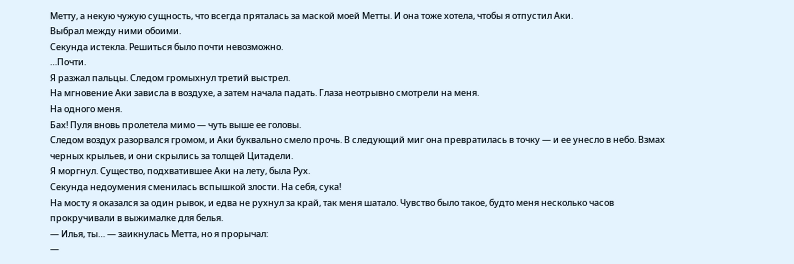Метту, а некую чужую сущность, что всегда пряталась за маской моей Метты. И она тоже хотела, чтобы я отпустил Аки.
Выбрал между ними обоими.
Секунда истекла. Решиться было почти невозможно.
…Почти.
Я разжал пальцы. Следом громыхнул третий выстрел.
На мгновение Аки зависла в воздухе, а затем начала падать. Глаза неотрывно смотрели на меня.
На одного меня.
Бах! Пуля вновь пролетела мимо — чуть выше ее головы.
Следом воздух разорвался громом, и Аки буквально смело прочь. В следующий миг она превратилась в точку — и ее унесло в небо. Взмах черных крыльев, и они скрылись за толщей Цитадели.
Я моргнул. Существо, подхватившее Аки на лету, была Рух.
Секунда недоумения сменилась вспышкой злости. На себя, сука!
На мосту я оказался за один рывок, и едва не рухнул за край, так меня шатало. Чувство было такое, будто меня несколько часов прокручивали в выжималке для белья.
— Илья, ты… — заикнулась Метта, но я прорычал:
—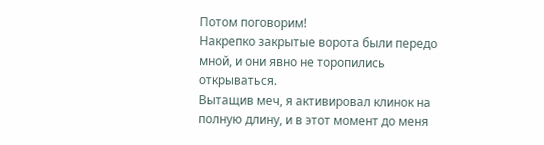Потом поговорим!
Накрепко закрытые ворота были передо мной, и они явно не торопились открываться.
Вытащив меч, я активировал клинок на полную длину, и в этот момент до меня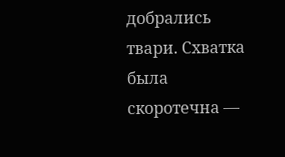добрались твари. Схватка была скоротечна —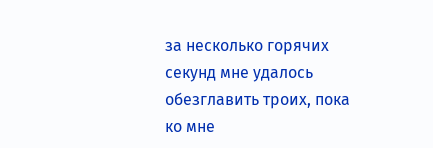за несколько горячих секунд мне удалось обезглавить троих, пока ко мне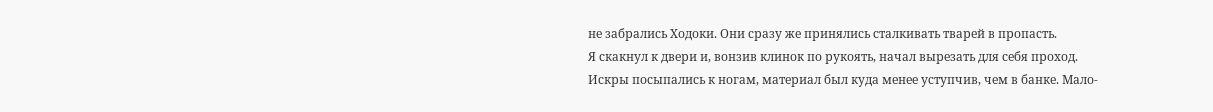не забрались Ходоки. Они сразу же принялись сталкивать тварей в пропасть.
Я скакнул к двери и, вонзив клинок по рукоять, начал вырезать для себя проход. Искры посыпались к ногам, материал был куда менее уступчив, чем в банке. Мало-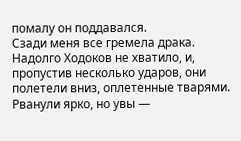помалу он поддавался.
Сзади меня все гремела драка. Надолго Ходоков не хватило, и, пропустив несколько ударов, они полетели вниз, оплетенные тварями. Рванули ярко, но увы —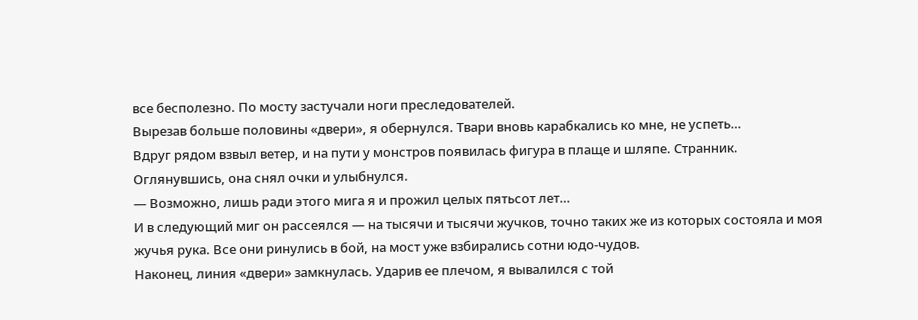все бесполезно. По мосту застучали ноги преследователей.
Вырезав больше половины «двери», я обернулся. Твари вновь карабкались ко мне, не успеть…
Вдруг рядом взвыл ветер, и на пути у монстров появилась фигура в плаще и шляпе. Странник.
Оглянувшись, она снял очки и улыбнулся.
— Возможно, лишь ради этого мига я и прожил целых пятьсот лет…
И в следующий миг он рассеялся — на тысячи и тысячи жучков, точно таких же из которых состояла и моя жучья рука. Все они ринулись в бой, на мост уже взбирались сотни юдо-чудов.
Наконец, линия «двери» замкнулась. Ударив ее плечом, я вывалился с той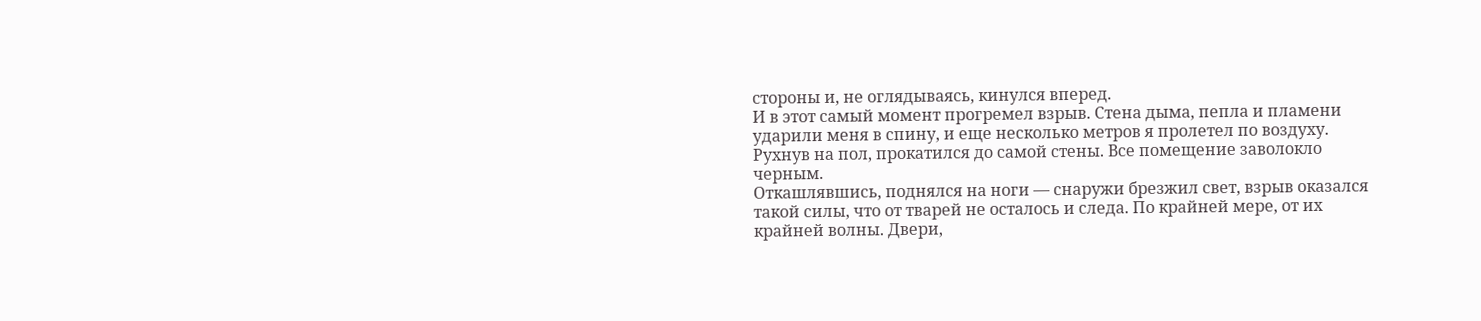стороны и, не оглядываясь, кинулся вперед.
И в этот самый момент прогремел взрыв. Стена дыма, пепла и пламени ударили меня в спину, и еще несколько метров я пролетел по воздуху. Рухнув на пол, прокатился до самой стены. Все помещение заволокло черным.
Откашлявшись, поднялся на ноги — снаружи брезжил свет, взрыв оказался такой силы, что от тварей не осталось и следа. По крайней мере, от их крайней волны. Двери,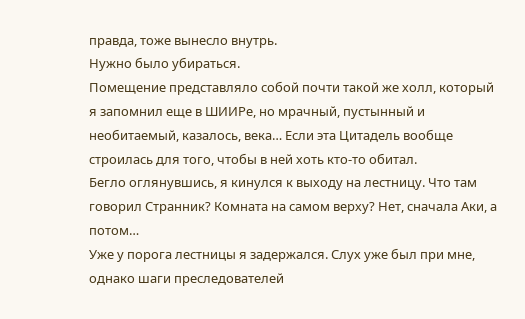правда, тоже вынесло внутрь.
Нужно было убираться.
Помещение представляло собой почти такой же холл, который я запомнил еще в ШИИРе, но мрачный, пустынный и необитаемый, казалось, века… Если эта Цитадель вообще строилась для того, чтобы в ней хоть кто-то обитал.
Бегло оглянувшись, я кинулся к выходу на лестницу. Что там говорил Странник? Комната на самом верху? Нет, сначала Аки, а потом…
Уже у порога лестницы я задержался. Слух уже был при мне, однако шаги преследователей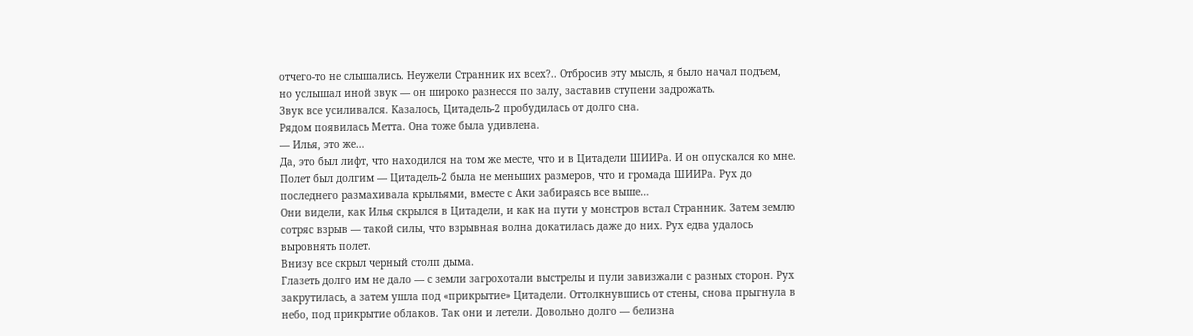отчего-то не слышались. Неужели Странник их всех?.. Отбросив эту мысль, я было начал подъем, но услышал иной звук — он широко разнесся по залу, заставив ступени задрожать.
Звук все усиливался. Казалось, Цитадель-2 пробудилась от долго сна.
Рядом появилась Метта. Она тоже была удивлена.
— Илья, это же…
Да, это был лифт, что находился на том же месте, что и в Цитадели ШИИРа. И он опускался ко мне.
Полет был долгим — Цитадель-2 была не меньших размеров, что и громада ШИИРа. Рух до последнего размахивала крыльями, вместе с Аки забираясь все выше…
Они видели, как Илья скрылся в Цитадели, и как на пути у монстров встал Странник. Затем землю сотряс взрыв — такой силы, что взрывная волна докатилась даже до них. Рух едва удалось выровнять полет.
Внизу все скрыл черный столп дыма.
Глазеть долго им не дало — с земли загрохотали выстрелы и пули завизжали с разных сторон. Рух закрутилась, а затем ушла под «прикрытие» Цитадели. Оттолкнувшись от стены, снова прыгнула в небо, под прикрытие облаков. Так они и летели. Довольно долго — белизна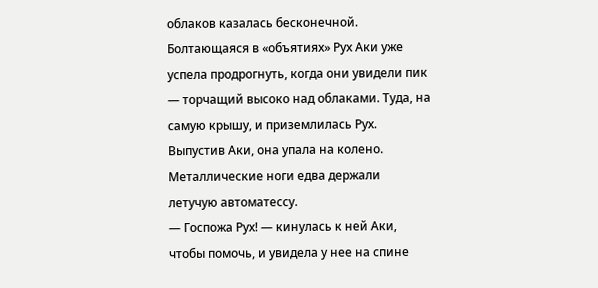облаков казалась бесконечной.
Болтающаяся в «объятиях» Рух Аки уже успела продрогнуть, когда они увидели пик — торчащий высоко над облаками. Туда, на самую крышу, и приземлилась Рух.
Выпустив Аки, она упала на колено. Металлические ноги едва держали летучую автоматессу.
— Госпожа Рух! — кинулась к ней Аки, чтобы помочь, и увидела у нее на спине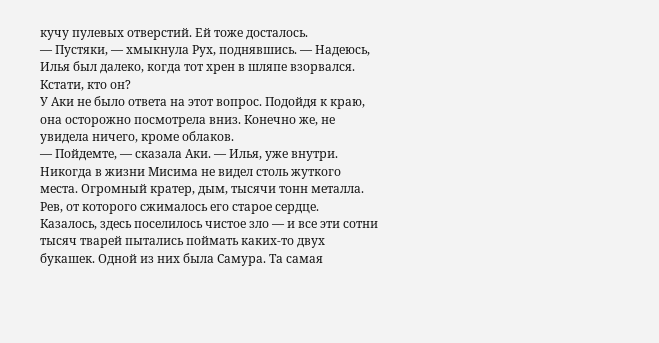кучу пулевых отверстий. Ей тоже досталось.
— Пустяки, — хмыкнула Рух, поднявшись. — Надеюсь, Илья был далеко, когда тот хрен в шляпе взорвался. Кстати, кто он?
У Аки не было ответа на этот вопрос. Подойдя к краю, она осторожно посмотрела вниз. Конечно же, не увидела ничего, кроме облаков.
— Пойдемте, — сказала Аки. — Илья, уже внутри.
Никогда в жизни Мисима не видел столь жуткого места. Огромный кратер, дым, тысячи тонн металла. Рев, от которого сжималось его старое сердце.
Казалось, здесь поселилось чистое зло — и все эти сотни тысяч тварей пытались поймать каких-то двух букашек. Одной из них была Самура. Та самая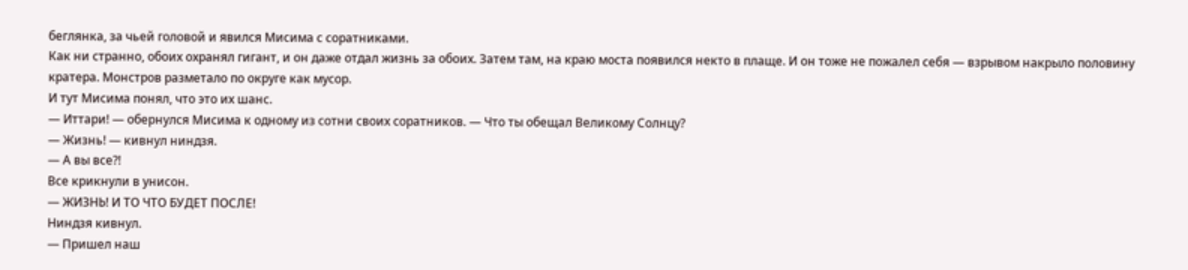беглянка, за чьей головой и явился Мисима с соратниками.
Как ни странно, обоих охранял гигант, и он даже отдал жизнь за обоих. Затем там, на краю моста появился некто в плаще. И он тоже не пожалел себя — взрывом накрыло половину кратера. Монстров разметало по округе как мусор.
И тут Мисима понял, что это их шанс.
— Иттари! — обернулся Мисима к одному из сотни своих соратников. — Что ты обещал Великому Солнцу?
— Жизнь! — кивнул ниндзя.
— А вы все⁈
Все крикнули в унисон.
— ЖИЗНЬ! И ТО ЧТО БУДЕТ ПОСЛЕ!
Ниндзя кивнул.
— Пришел наш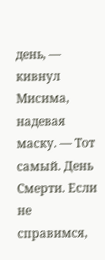день, — кивнул Мисима, надевая маску. — Тот самый. День Смерти. Если не справимся,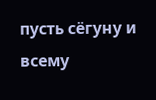пусть сёгуну и всему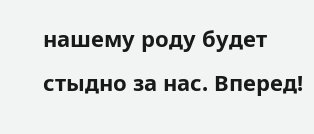нашему роду будет стыдно за нас. Вперед!